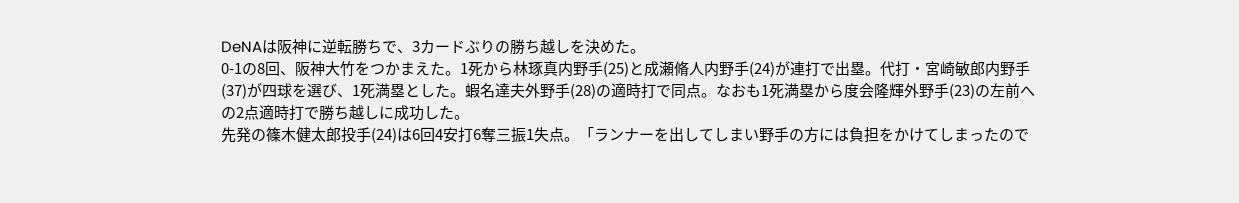DeNAは阪神に逆転勝ちで、3カードぶりの勝ち越しを決めた。
0-1の8回、阪神大竹をつかまえた。1死から林琢真内野手(25)と成瀬脩人内野手(24)が連打で出塁。代打・宮崎敏郎内野手(37)が四球を選び、1死満塁とした。蝦名達夫外野手(28)の適時打で同点。なおも1死満塁から度会隆輝外野手(23)の左前への2点適時打で勝ち越しに成功した。
先発の篠木健太郎投手(24)は6回4安打6奪三振1失点。「ランナーを出してしまい野手の方には負担をかけてしまったので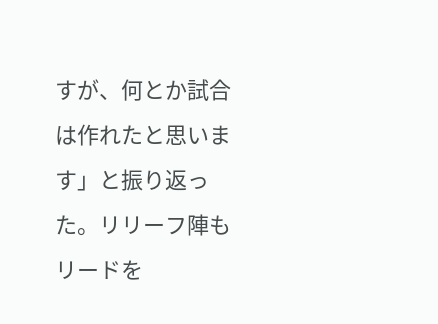すが、何とか試合は作れたと思います」と振り返った。リリーフ陣もリードを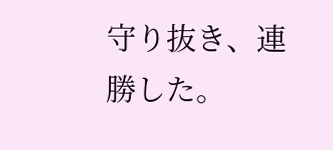守り抜き、連勝した。